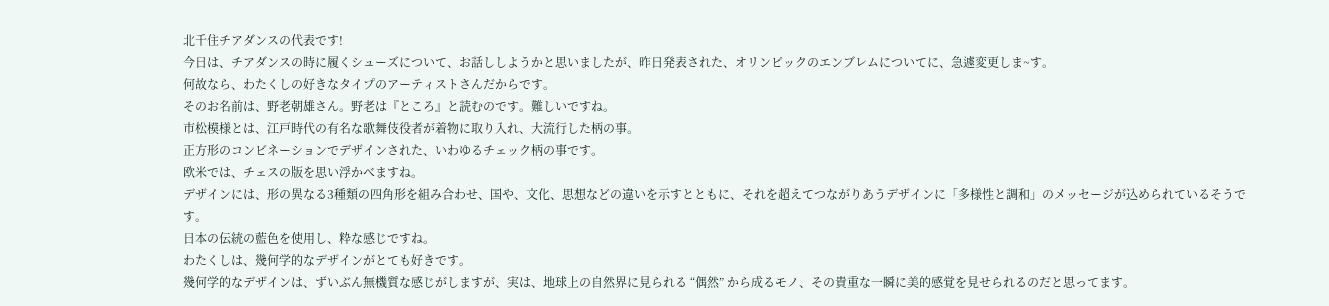北千住チアダンスの代表です!
今日は、チアダンスの時に履くシューズについて、お話ししようかと思いましたが、昨日発表された、オリンピックのエンブレムについてに、急遽変更しま~す。
何故なら、わたくしの好きなタイプのアーティストさんだからです。
そのお名前は、野老朝雄さん。野老は『ところ』と読むのです。難しいですね。
市松模様とは、江戸時代の有名な歌舞伎役者が着物に取り入れ、大流行した柄の事。
正方形のコンビネーションでデザインされた、いわゆるチェック柄の事です。
欧米では、チェスの版を思い浮かべますね。
デザインには、形の異なる3種類の四角形を組み合わせ、国や、文化、思想などの違いを示すとともに、それを超えてつながりあうデザインに「多様性と調和」のメッセージが込められているそうです。
日本の伝統の藍色を使用し、粋な感じですね。
わたくしは、幾何学的なデザインがとても好きです。
幾何学的なデザインは、ずいぶん無機質な感じがしますが、実は、地球上の自然界に見られる “偶然” から成るモノ、その貴重な一瞬に美的感覚を見せられるのだと思ってます。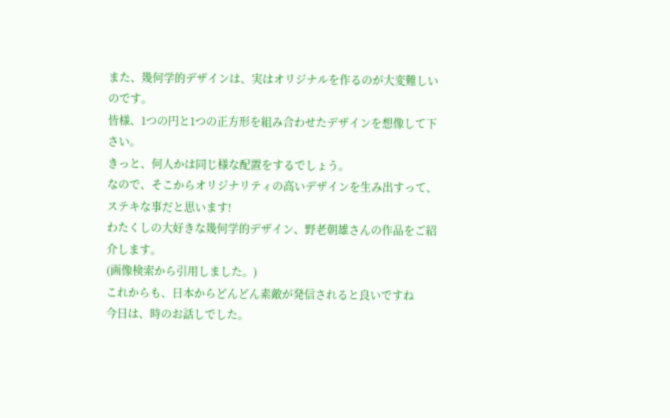また、幾何学的デザインは、実はオリジナルを作るのが大変難しいのです。
皆様、1つの円と1つの正方形を組み合わせたデザインを想像して下さい。
きっと、何人かは同じ様な配置をするでしょう。
なので、そこからオリジナリティの高いデザインを生み出すって、ステキな事だと思います!
わたくしの大好きな幾何学的デザイン、野老朝雄さんの作品をご紹介します。
(画像検索から引用しました。)
これからも、日本からどんどん素敵が発信されると良いですね
今日は、時のお話しでした。